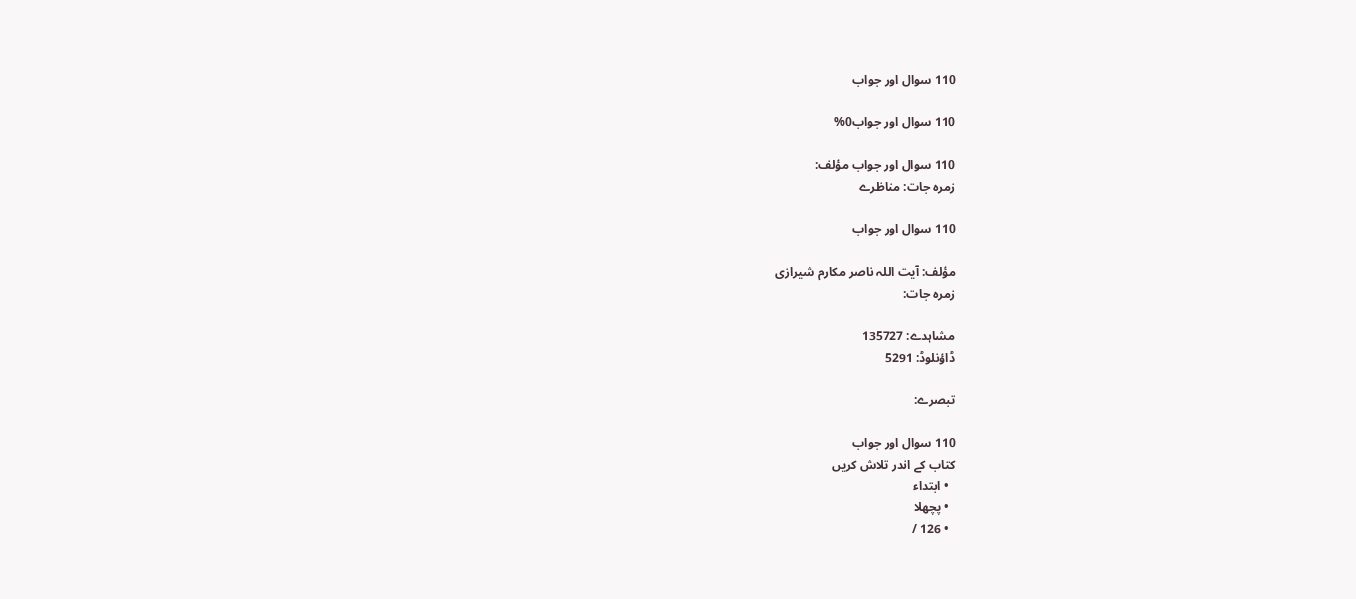110 سوال اور جواب

110 سوال اور جواب0%

110 سوال اور جواب مؤلف:
زمرہ جات: مناظرے

110 سوال اور جواب

مؤلف: آیت اللہ ناصر مکارم شیرازی
زمرہ جات:

مشاہدے: 135727
ڈاؤنلوڈ: 5291

تبصرے:

110 سوال اور جواب
کتاب کے اندر تلاش کریں
  • ابتداء
  • پچھلا
  • 126 /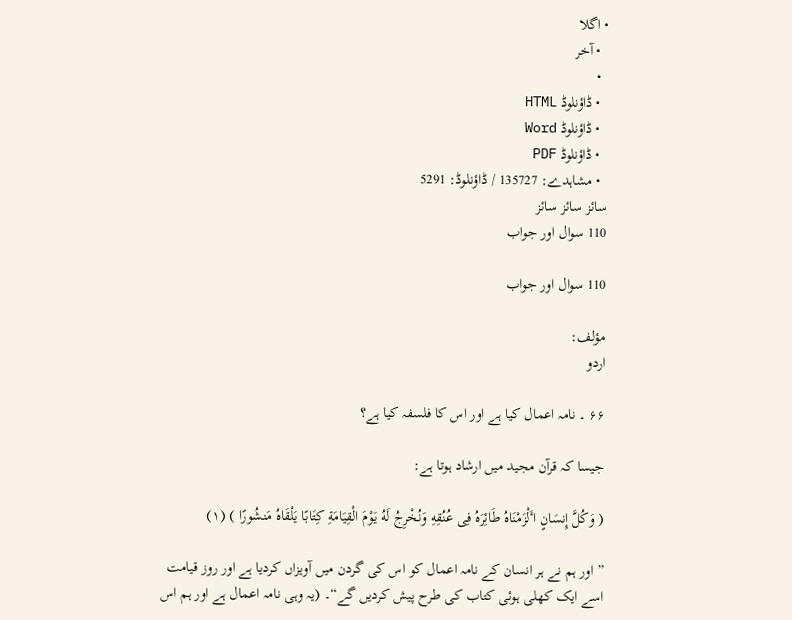• اگلا
  • آخر
  •
  • ڈاؤنلوڈ HTML
  • ڈاؤنلوڈ Word
  • ڈاؤنلوڈ PDF
  • مشاہدے: 135727 / ڈاؤنلوڈ: 5291
سائز سائز سائز
110 سوال اور جواب

110 سوال اور جواب

مؤلف:
اردو

۶۶ ۔ نامہ اعمال کیا ہے اور اس کا فلسفہ کیا ہے؟

جیسا کہ قرآن مجید میں ارشاد ہوتا ہے:

( وَکُلَّ إِنسَانٍ اٴَلْزَمْنَاهُ طَائِرَهُ فِی عُنُقِهِ وَنُخْرِجُ لَهُ یَوْمَ الْقِیَامَةِ کِتَابًا یَلْقَاهُ مَنشُورًا ) (۱)

” اور ہم نے ہر انسان کے نامہ اعمال کو اس کی گردن میں آویزاں کردیا ہے اور روز قیامت اسے ایک کھلی ہوئی کتاب کی طرح پیش کردیں گے“۔ (یہ وہی نامہ اعمال ہے اور ہم اس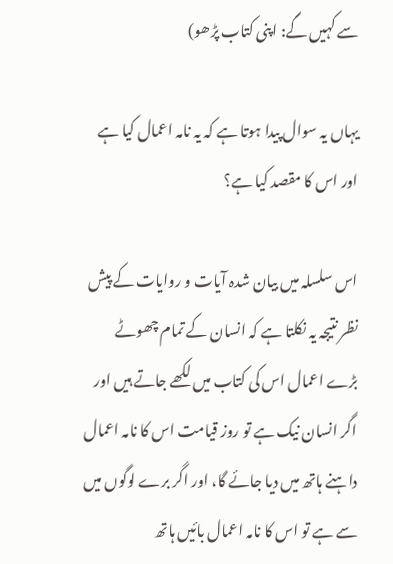سے کہیں گے: اپنی کتاب پڑھو)

یہاں یہ سوال پیدا ہوتا ہے کہ یہ نامہ اعمال کیا ہے اور اس کا مقصد کیا ہے؟

اس سلسلہ میں بیان شدہ آیات و روایات کے پیش نظر نتیجہ یہ نکلتا ہے کہ انسان کے تمام چھوٹے بڑے اعمال اس کی کتاب میں لکھے جاتے ہیں اور اگر انسان نیک ہے تو روز قیامت اس کا نامہ اعمال داہنے ہاتھ میں دیا جائے گا، اور اگر برے لوگوں میں سے ہے تو اس کا نامہ اعمال بائیں ہاتھ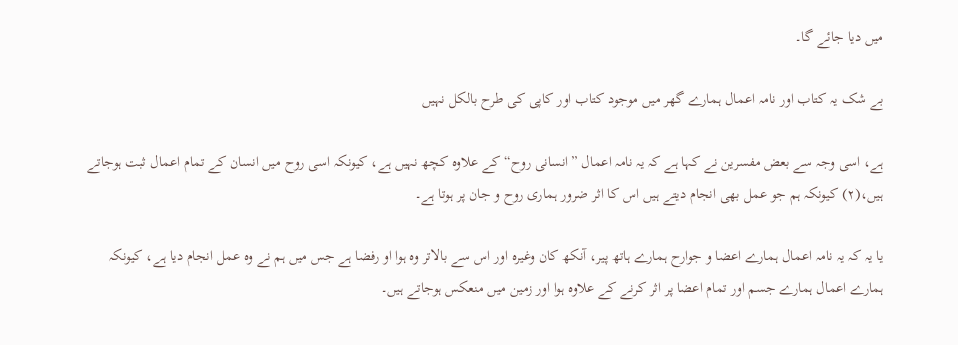میں دیا جائے گا۔

بے شک یہ کتاب اور نامہ اعمال ہمارے گھر میں موجود کتاب اور کاپی کی طرح بالکل نہیں

ہے، اسی وجہ سے بعض مفسرین نے کہا ہے کہ یہ نامہ اعمال ”انسانی روح“ کے علاوہ کچھ نہیں ہے، کیونکہ اسی روح میں انسان کے تمام اعمال ثبت ہوجاتے ہیں،(۲) کیونکہ ہم جو عمل بھی انجام دیتے ہیں اس کا اثر ضرور ہماری روح و جان پر ہوتا ہے۔

یا یہ کہ یہ نامہ اعمال ہمارے اعضا و جوارح ہمارے ہاتھ پیر، آنکھ کان وغیرہ اور اس سے بالاتر وہ ہوا او رفضا ہے جس میں ہم نے وہ عمل انجام دیا ہے، کیونکہ ہمارے اعمال ہمارے جسم اور تمام اعضا پر اثر کرنے کے علاوہ ہوا اور زمین میں منعکس ہوجاتے ہیں۔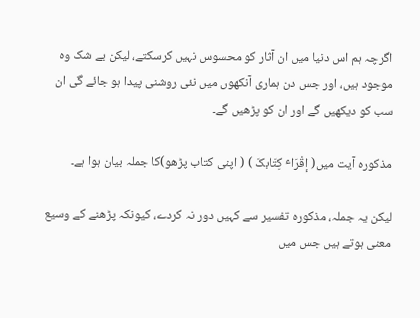اگرچہ ہم اس دنیا میں ان آثار کو محسوس نہیں کرسکتے، لیکن بے شک وہ موجود ہیں، اور جس دن ہماری آنکھوں میں نئی روشنی پیدا ہو جائے گی ان سب کو دیکھیں گے اور ان کو پڑھیں گے۔

مذکورہ آیت میں( إقْرَاٴ کِتَابکَ ) ( اپنی کتاب پڑھو)کا جملہ بیان ہوا ہے۔

لیکن یہ جملہ، مذکورہ تفسیر سے کہیں دور نہ کردے، کیونکہ پڑھنے کے وسیع معنی ہوتے ہیں جس میں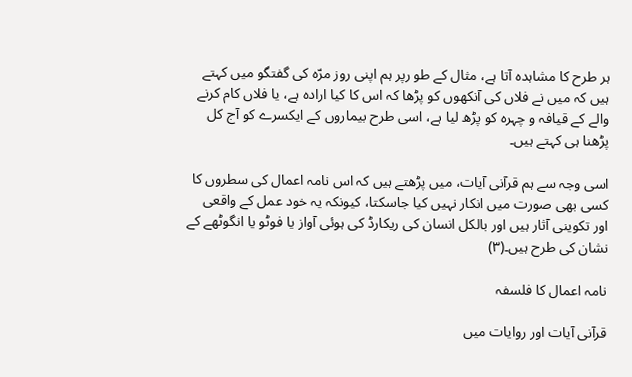ہر طرح کا مشاہدہ آتا ہے، مثال کے طو رپر ہم اپنی روز مرّہ کی گفتگو میں کہتے ہیں کہ میں نے فلاں کی آنکھوں کو پڑھا کہ اس کا کیا ارادہ ہے، یا فلاں کام کرنے والے کے قیافہ و چہرہ کو پڑھ لیا ہے، اسی طرح بیماروں کے ایکسرے کو آج کل پڑھنا ہی کہتے ہیں۔

اسی وجہ سے ہم قرآنی آیات، میں پڑھتے ہیں کہ اس نامہ اعمال کی سطروں کا کسی بھی صورت میں انکار نہیں کیا جاسکتا، کیونکہ یہ خود عمل کے واقعی اور تکوینی آثار ہیں اور بالکل انسان کی ریکارڈ کی ہوئی آواز یا فوٹو یا انگوٹھے کے نشان کی طرح ہیں۔(۳)

نامہ اعمال کا فلسفہ

قرآنی آیات اور روایات میں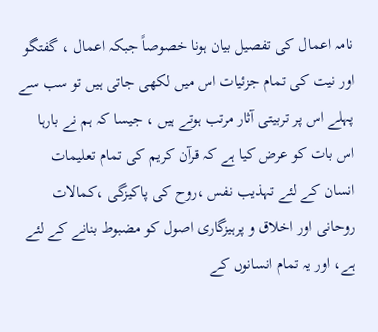نامہ اعمال کی تفصیل بیان ہونا خصوصاً جبکہ اعمال ، گفتگو اور نیت کی تمام جزئیات اس میں لکھی جاتی ہیں تو سب سے پہلے اس پر تربیتی آثار مرتب ہوتے ہیں ، جیسا کہ ہم نے بارہا اس بات کو عرض کیا ہے کہ قرآن کریم کی تمام تعلیمات انسان کے لئے تہذیب نفس ،روح کی پاکیزگی ،کمالات روحانی اور اخلاق و پرہیزگاری اصول کو مضبوط بنانے کے لئے ہے، اور یہ تمام انسانوں کے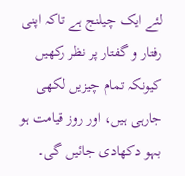لئے ایک چیلنج ہے تاکہ اپنی رفتار و گفتار پر نظر رکھیں کیونکہ تمام چیزیں لکھی جارہی ہیں، اور روز قیامت ہو بہو دکھادی جائیں گی۔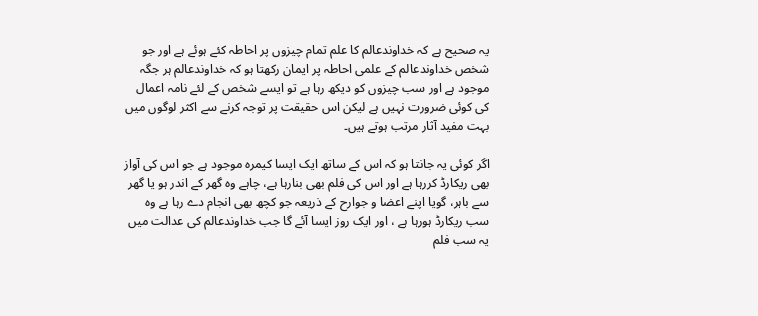یہ صحیح ہے کہ خداوندعالم کا علم تمام چیزوں پر احاطہ کئے ہوئے ہے اور جو شخص خداوندعالم کے علمی احاطہ پر ایمان رکھتا ہو کہ خداوندعالم ہر جگہ موجود ہے اور سب چیزوں کو دیکھ رہا ہے تو ایسے شخص کے لئے نامہ اعمال کی کوئی ضرورت نہیں ہے لیکن اس حقیقت پر توجہ کرنے سے اکثر لوگوں میں بہت مفید آثار مرتب ہوتے ہیں۔

اگر کوئی یہ جانتا ہو کہ اس کے ساتھ ایک ایسا کیمرہ موجود ہے جو اس کی آواز بھی ریکارڈ کررہا ہے اور اس کی فلم بھی بنارہا ہے، چاہے وہ گھر کے اندر ہو یا گھر سے باہر، گویا اپنے اعضا و جوارح کے ذریعہ جو کچھ بھی انجام دے رہا ہے وہ سب ریکارڈ ہورہا ہے ، اور ایک روز ایسا آئے گا جب خداوندعالم کی عدالت میں یہ سب فلم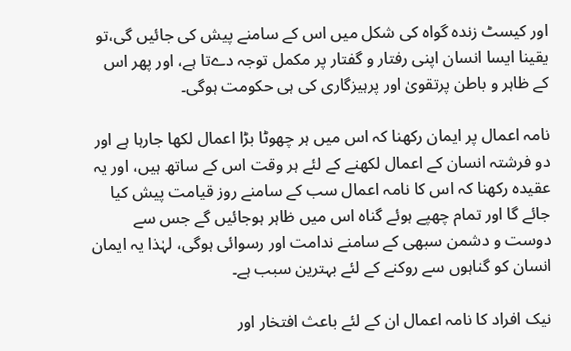اور کیسٹ زندہ گواہ کی شکل میں اس کے سامنے پیش کی جائیں گی،تو یقینا ایسا انسان اپنی رفتار و گفتار پر مکمل توجہ دےتا ہے، اور پھر اس کے ظاہر و باطن پرتقویٰ اور پرہیزگاری کی ہی حکومت ہوگی۔

نامہ اعمال پر ایمان رکھنا کہ اس میں ہر چھوٹا بڑا اعمال لکھا جارہا ہے اور دو فرشتہ انسان کے اعمال لکھنے کے لئے ہر وقت اس کے ساتھ ہیں، اور یہ عقیدہ رکھنا کہ اس کا نامہ اعمال سب کے سامنے روز قیامت پیش کیا جائے گا اور تمام چھپے ہوئے گناہ اس میں ظاہر ہوجائیں گے جس سے دوست و دشمن سبھی کے سامنے ندامت اور رسوائی ہوگی، لہٰذا یہ ایمان انسان کو گناہوں سے روکنے کے لئے بہترین سبب ہے۔

نیک افراد کا نامہ اعمال ان کے لئے باعث افتخار اور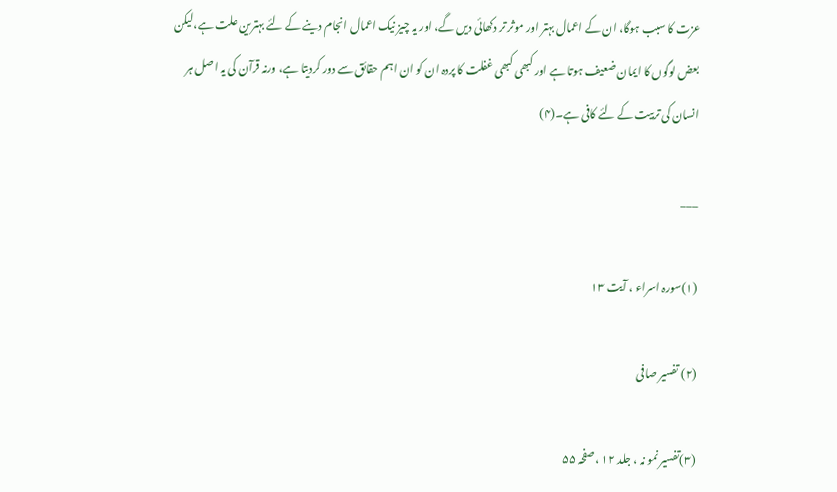عزت کا سبب ہوگا، ان کے اعمال بہتر اور موثر تر دکھائی دیں گے، اور یہ چیز نیک اعمال انجام دینے کے لئے بہترین علت ہے،لیکن بعض لوگوں کا ایمان ضعیف ہوتا ہے اور کبھی کبھی غفلت کا پردہ ان کو ان اہم حقائق سے دور کردیتا ہے، ورنہ قرآن کی یہ اصل ہر انسان کی تربیت کے لئے کافی ہے۔(۴)

___

(۱)سورہ اسراء ، آیت ۱۳

(۲) تفسیر صافی

(۳)تفسیر نمو نہ ، جلد ۱۲ ،صفحہ ۵۵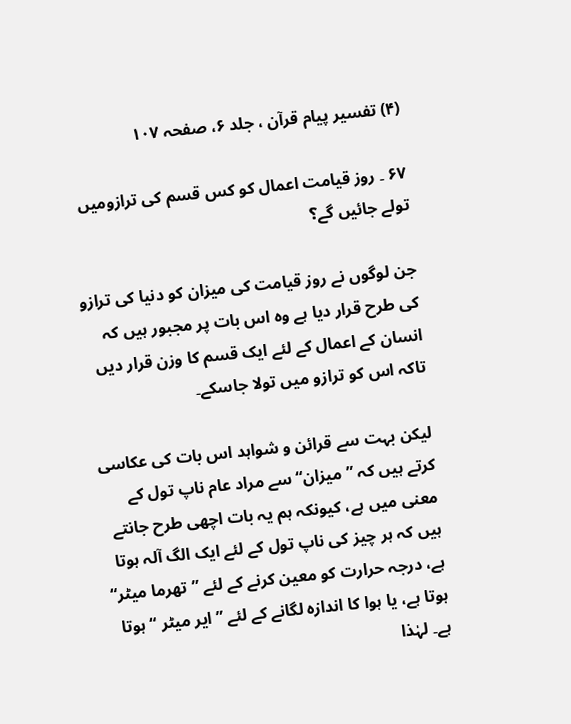(۴) تفسیر پیام قرآن ، جلد ۶، صفحہ ۱۰۷

۶۷ ۔ روز قیامت اعمال کو کس قسم کی ترازومیں تولے جائیں گے؟

جن لوگوں نے روز قیامت کی میزان کو دنیا کی ترازو کی طرح قرار دیا ہے وہ اس بات پر مجبور ہیں کہ انسان کے اعمال کے لئے ایک قسم کا وزن قرار دیں تاکہ اس کو ترازو میں تولا جاسکے۔

لیکن بہت سے قرائن و شواہد اس بات کی عکاسی کرتے ہیں کہ ”میزان“ سے مراد عام ناپ تول کے معنی میں ہے، کیونکہ ہم یہ بات اچھی طرح جانتے ہیں کہ ہر چیز کی ناپ تول کے لئے ایک الگ آلہ ہوتا ہے، درجہ حرارت کو معین کرنے کے لئے ”تھرما میٹر“ ہوتا ہے، یا ہوا کا اندازہ لگانے کے لئے ”ایر میٹر “ ہوتا ہے۔ لہٰذا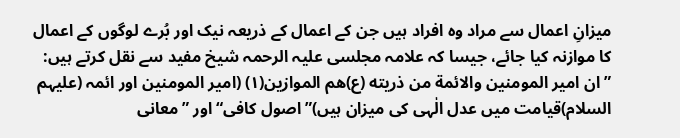میزانِ اعمال سے مراد وہ افراد ہیں جن کے اعمال کے ذریعہ نیک اور بُرے لوگوں کے اعمال کا موازنہ کیا جائے، جیسا کہ علامہ مجلسی علیہ الرحمہ شیخ مفید سے نقل کرتے ہیں: ”ان امیر المومنین والائمة من ذریته (ع)هم الموازین(۱) (امیر المومنین اور ائمہ (علیہم السلام)قیامت میں عدل الٰہی کی میزان ہیں)”اصول کافی“ اور ”معانی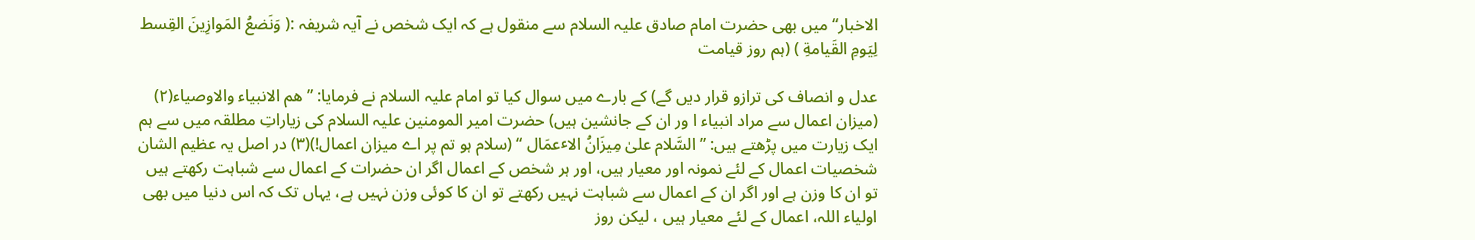الاخبار“ میں بھی حضرت امام صادق علیہ السلام سے منقول ہے کہ ایک شخص نے آیہ شریفہ :( وَنَضعُ المَوازِینَ القِسط لِیَومِ القَیامةِ ) (ہم روز قیامت

عدل و انصاف کی ترازو قرار دیں گے) کے بارے میں سوال کیا تو امام علیہ السلام نے فرمایا: ”هم الانبیاء والاوصیاء(۲) (میزان اعمال سے مراد انبیاء ا ور ان کے جانشین ہیں) حضرت امیر المومنین علیہ السلام کی زیاراتِ مطلقہ میں سے ہم ایک زیارت میں پڑھتے ہیں: ”السَّلام علیٰ مِیزَانُ الاٴعمَال “ (سلام ہو تم پر اے میزان اعمال!)(۳) در اصل یہ عظیم الشان شخصیات اعمال کے لئے نمونہ اور معیار ہیں، اور ہر شخص کے اعمال اگر ان حضرات کے اعمال سے شباہت رکھتے ہیں تو ان کا وزن ہے اور اگر ان کے اعمال سے شباہت نہیں رکھتے تو ان کا کوئی وزن نہیں ہے، یہاں تک کہ اس دنیا میں بھی اولیاء اللہ، اعمال کے لئے معیار ہیں ، لیکن روز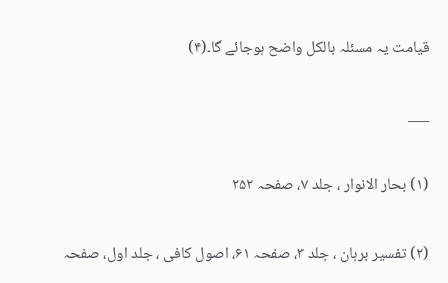قیامت یہ مسئلہ بالکل واضح ہوجائے گا۔(۴)

___

(۱) بحار الانوار ، جلد ۷، صفحہ ۲۵۲

(۲) تفسیر برہان ، جلد ۳، صفحہ ۶۱، اصول کافی ، جلد اول، صفحہ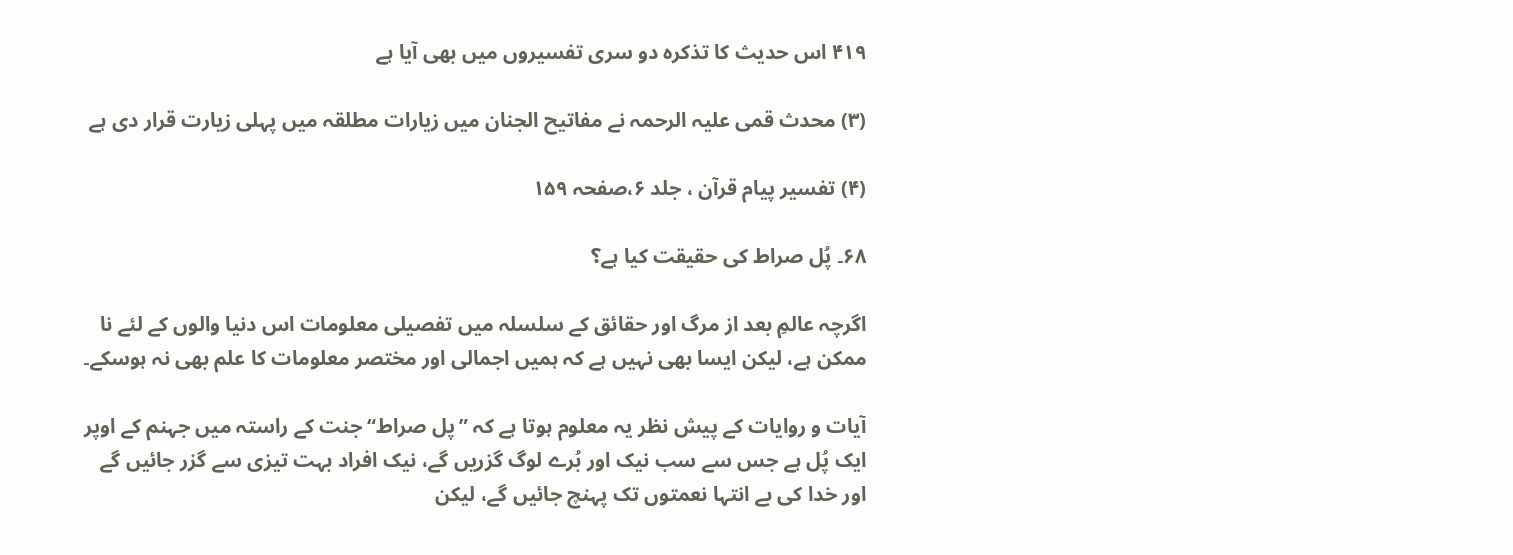۴۱۹ اس حدیث کا تذکرہ دو سری تفسیروں میں بھی آیا ہے

(۳) محدث قمی علیہ الرحمہ نے مفاتیح الجنان میں زیارات مطلقہ میں پہلی زیارت قرار دی ہے

(۴) تفسیر پیام قرآن ، جلد ۶،صفحہ ۱۵۹

۶۸۔ پُل صراط کی حقیقت کیا ہے؟

اگرچہ عالمِ بعد از مرگ اور حقائق کے سلسلہ میں تفصیلی معلومات اس دنیا والوں کے لئے نا ممکن ہے، لیکن ایسا بھی نہیں ہے کہ ہمیں اجمالی اور مختصر معلومات کا علم بھی نہ ہوسکے۔

آیات و روایات کے پیش نظر یہ معلوم ہوتا ہے کہ ”پل صراط“ جنت کے راستہ میں جہنم کے اوپر ایک پُل ہے جس سے سب نیک اور بُرے لوگ گزریں گے، نیک افراد بہت تیزی سے گزر جائیں گے اور خدا کی بے انتہا نعمتوں تک پہنچ جائیں گے، لیکن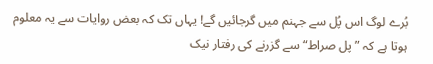بُرے لوگ اس پُل سے جہنم میں گرجائیں گے! یہاں تک کہ بعض روایات سے یہ معلوم ہوتا ہے کہ ”پل صراط“ سے گزرنے کی رفتار نیک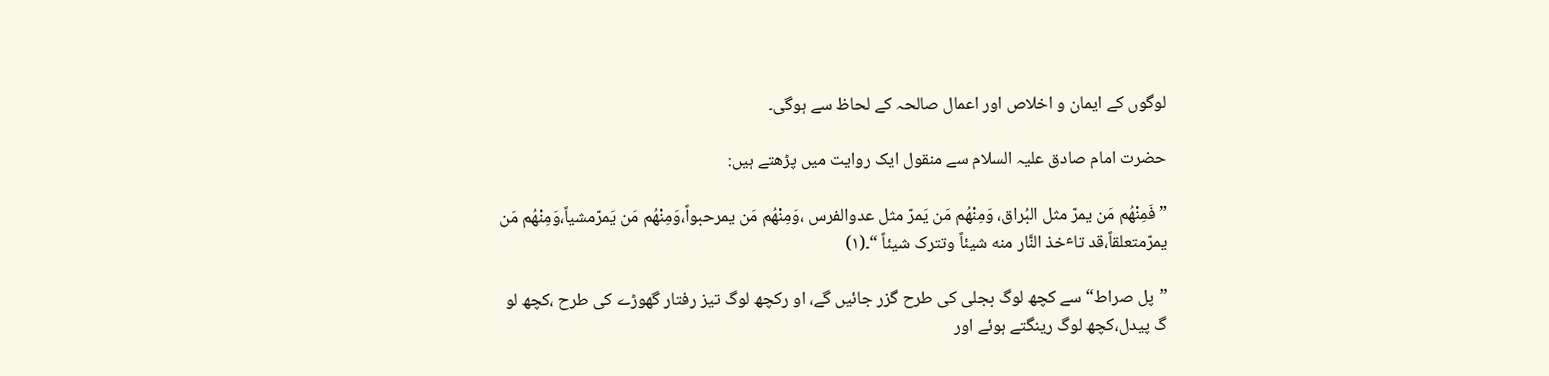لوگوں کے ایمان و اخلاص اور اعمال صالحہ کے لحاظ سے ہوگی۔

حضرت امام صادق علیہ السلام سے منقول ایک روایت میں پڑھتے ہیں:

”فَمِنْهُم مَن یمرّ مثل البُراق، وَمِنْهُم مَن یَمرّ مثل عدوالفرس ،وَمِنْهُم مَن یمرحبواً،وَمِنْهُم مَن یَمرّمشیاً،وَمِنْهُم مَن یمرّمتعلقاً،قد تاٴخذ النَّار منه شیئاً وتترک شیئاً “۔(۱)

”پل صراط“ سے کچھ لوگ بجلی کی طرح گزر جائیں گے، او رکچھ لوگ تیز رفتار گھوڑے کی طرح ،کچھ لو گ پیدل،کچھ لوگ رینگتے ہوئے اور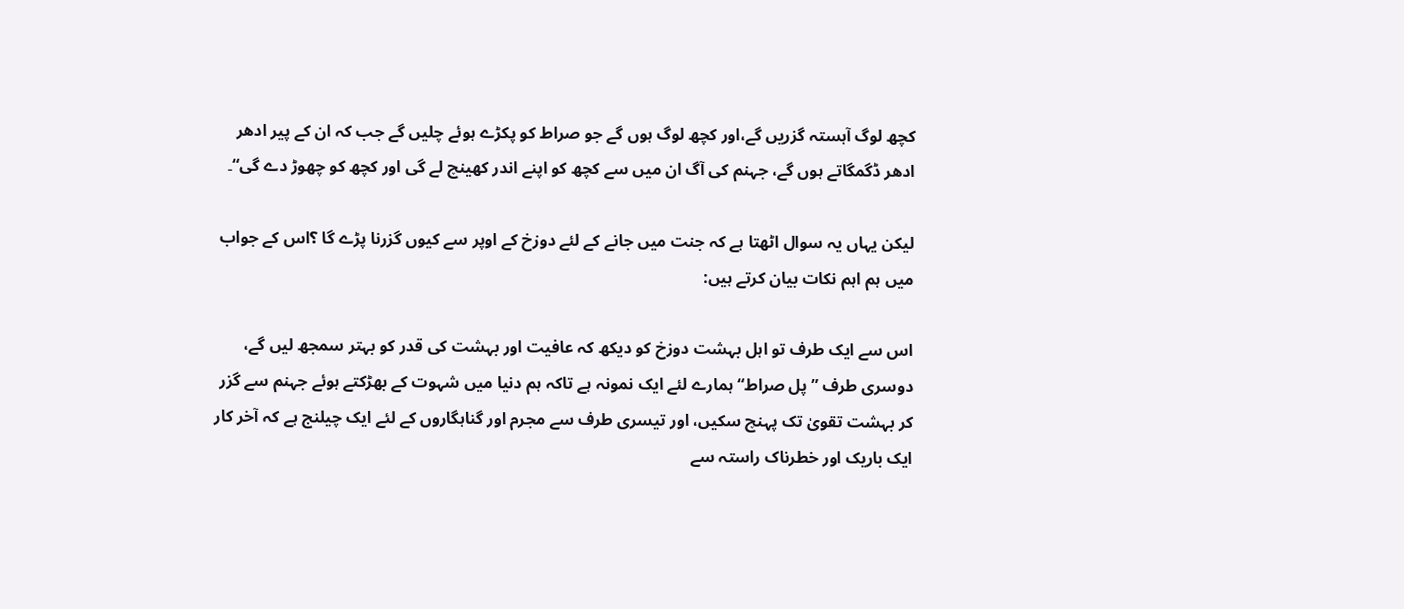کچھ لوگ آہستہ گزریں گے،اور کچھ لوگ ہوں گے جو صراط کو پکڑے ہوئے چلیں گے جب کہ ان کے پیر ادھر ادھر ڈگمگاتے ہوں گے، جہنم کی آگ ان میں سے کچھ کو اپنے اندر کھینچ لے گی اور کچھ کو چھوڑ دے گی“۔

لیکن یہاں یہ سوال اٹھتا ہے کہ جنت میں جانے کے لئے دوزخ کے اوپر سے کیوں گزرنا پڑے گا ؟اس کے جواب میں ہم اہم نکات بیان کرتے ہیں:

اس سے ایک طرف تو اہل بہشت دوزخ کو دیکھ کہ عافیت اور بہشت کی قدر کو بہتر سمجھ لیں گے، دوسری طرف ”پل صراط“ ہمارے لئے ایک نمونہ ہے تاکہ ہم دنیا میں شہوت کے بھڑکتے ہوئے جہنم سے گزر کر بہشت تقویٰ تک پہنچ سکیں، اور تیسری طرف سے مجرم اور گناہگاروں کے لئے ایک چیلنج ہے کہ آخر کار ایک باریک اور خطرناک راستہ سے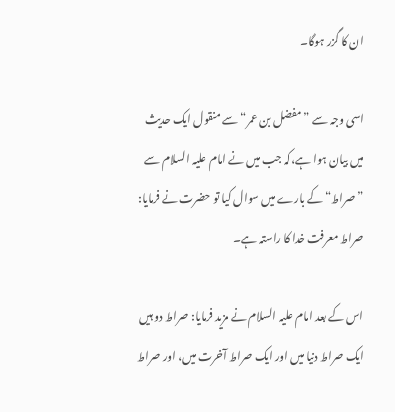ان کا گزر ہوگا۔

اسی وجہ سے ”مفضل بن عمر“ سے منقول ایک حدیث میں بیان ہوا ہے،کہ جب میں نے امام علیہ السلام سے ”صراط“ کے بارے میں سوال کیا تو حضرت نے فرمایا: صراط معرفت خدا کا راستہ ہے۔

اس کے بعد امام علیہ السلام نے مزید فرمایا: صراط دو ہیں ایک صراط دنیا میں اور ایک صراط آخرت میں، اور صراط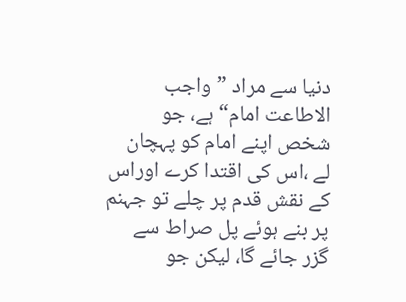دنیا سے مراد ”واجب الاطاعت امام“ ہے، جو شخص اپنے امام کو پہچان لے ،اس کی اقتدا کرے اوراس کے نقش قدم پر چلے تو جہنم پر بنے ہوئے پل صراط سے گزر جائے گا، لیکن جو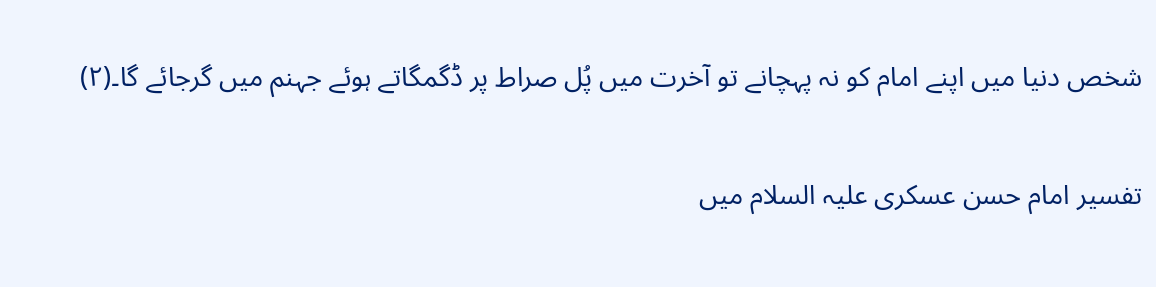شخص دنیا میں اپنے امام کو نہ پہچانے تو آخرت میں پُل صراط پر ڈگمگاتے ہوئے جہنم میں گرجائے گا۔(۲)

تفسیر امام حسن عسکری علیہ السلام میں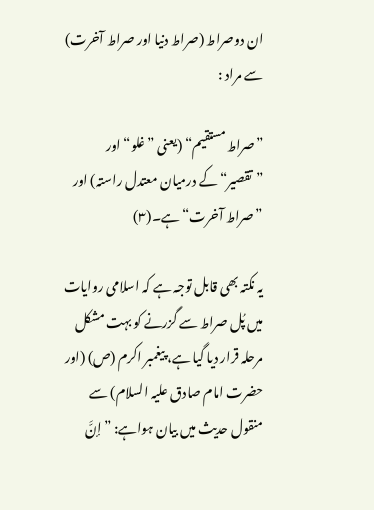ان دوصراط (صراط دنیا اور صراط آخرت) سے مراد :

”صراط مستقیم“ (یعنی ”غلو“ اور ”تقصیر“ کے درمیان معتدل راستہ) اور ”صراط آخرت“ ہے۔(۳)

یہ نکتہ بھی قابل توجہ ہے کہ اسلامی روایات میں پُل صراط سے گزرنے کو بہت مشکل مرحلہ قرار دیا گیا ہے، پیغمبر اکرم (ص) (اور حضرت امام صادق علیہ السلام) سے منقول حدیث میں بیان ہواہے: ”إنَّ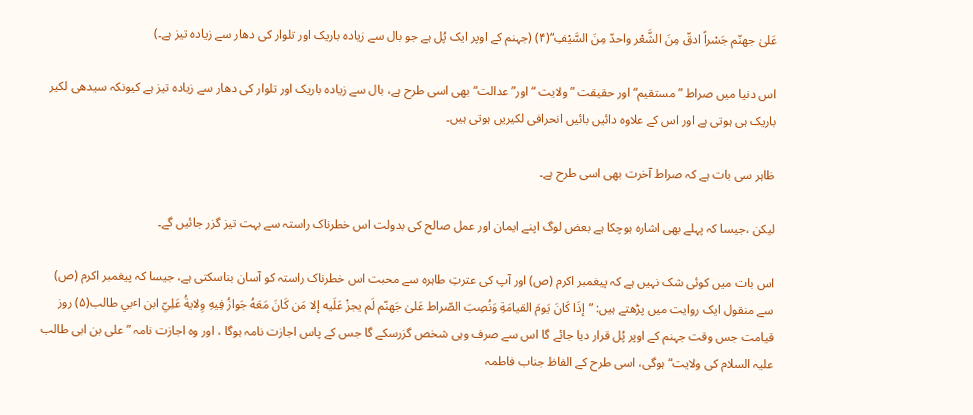عَلیٰ جھنّم جَسْراً ادقّ مِنَ الشَّعْر واحدّ مِنَ السَّیْفِ“(۴) (جہنم کے اوپر ایک پُل ہے جو بال سے زیادہ باریک اور تلوار کی دھار سے زیادہ تیز ہے۔)

اس دنیا میں صراط ”مستقیم“ اور حقیقت ”ولایت “ اور” عدالت“ بھی اسی طرح ہے، بال سے زیادہ باریک اور تلوار کی دھار سے زیادہ تیز ہے کیونکہ سیدھی لکیر باریک ہی ہوتی ہے اور اس کے علاوہ دائیں بائیں انحرافی لکیریں ہوتی ہیں۔

ظاہر سی بات ہے کہ صراط آخرت بھی اسی طرح ہے۔

لیکن ،جیسا کہ پہلے بھی اشارہ ہوچکا ہے بعض لوگ اپنے ایمان اور عمل صالح کی بدولت اس خطرناک راستہ سے بہت تیز گزر جائیں گے۔

اس بات میں کوئی شک نہیں ہے کہ پیغمبر اکرم (ص) اور آپ کی عترتِ طاہرہ سے محبت اس خطرناک راستہ کو آسان بناسکتی ہے، جیسا کہ پیغمبر اکرم (ص) سے منقول ایک روایت میں پڑھتے ہیں: ”إذَا کَانَ یَومَ القیامَةِ وَنُصِبَ الصّراط عَلیٰ جَهنّم لَم یجزْ عَلَیه إلا مَن کَانَ مَعَهُ جَوازُ فِیهِ وِلایةُ عَلِيّ ابن اٴبي طالب(۵) روز قیامت جس وقت جہنم کے اوپر پُل قرار دیا جائے گا اس سے صرف وہی شخص گزرسکے گا جس کے پاس اجازت نامہ ہوگا ، اور وہ اجازت نامہ ” علی بن ابی طالب علیہ السلام کی ولایت“ ہوگی، اسی طرح کے الفاظ جناب فاطمہ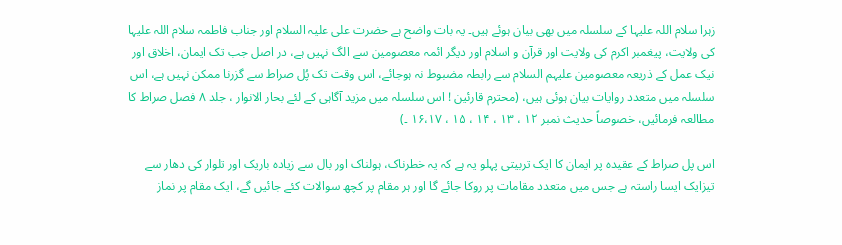زہرا سلام اللہ علیہا کے سلسلہ میں بھی بیان ہوئے ہیں۔ یہ بات واضح ہے حضرت علی علیہ السلام اور جناب فاطمہ سلام اللہ علیہا کی ولایت، پیغمبر اکرم کی ولایت اور قرآن و اسلام اور دیگر ائمہ معصومین سے الگ نہیں ہے، در اصل جب تک ایمان، اخلاق اور نیک عمل کے ذریعہ معصومین علیہم السلام سے رابطہ مضبوط نہ ہوجائے، اس وقت تک پُل صراط سے گزرنا ممکن نہیں ہے، اس سلسلہ میں متعدد روایات بیان ہوئی ہیں، (محترم قارئین ! اس سلسلہ میں مزید آگاہی کے لئے بحار الانوار ، جلد ۸ فصل صراط کا مطالعہ فرمائیں، خصوصاً حدیث نمبر ۱۲ ، ۱۳ ، ۱۴ ، ۱۵ ، ۱۶،۱۷ ۔)

اس پل صراط کے عقیدہ پر ایمان کا ایک تربیتی پہلو یہ ہے کہ یہ خطرناک، ہولناک اور بال سے زیادہ باریک اور تلوار کی دھار سے تیزایک ایسا راستہ ہے جس میں متعدد مقامات پر روکا جائے گا اور ہر مقام پر کچھ سوالات کئے جائیں گے، ایک مقام پر نماز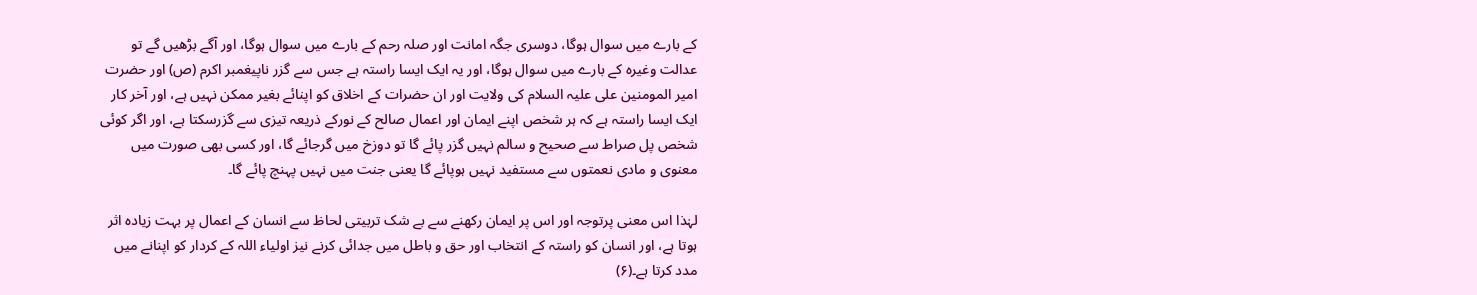کے بارے میں سوال ہوگا، دوسری جگہ امانت اور صلہ رحم کے بارے میں سوال ہوگا، اور آگے بڑھیں گے تو عدالت وغیرہ کے بارے میں سوال ہوگا، اور یہ ایک ایسا راستہ ہے جس سے گزر ناپیغمبر اکرم (ص) اور حضرت امیر المومنین علی علیہ السلام کی ولایت اور ان حضرات کے اخلاق کو اپنائے بغیر ممکن نہیں ہے، اور آخر کار ایک ایسا راستہ ہے کہ ہر شخص اپنے ایمان اور اعمال صالح کے نورکے ذریعہ تیزی سے گزرسکتا ہے، اور اگر کوئی شخص پل صراط سے صحیح و سالم نہیں گزر پائے گا تو دوزخ میں گرجائے گا، اور کسی بھی صورت میں معنوی و مادی نعمتوں سے مستفید نہیں ہوپائے گا یعنی جنت میں نہیں پہنچ پائے گا۔

لہٰذا اس معنی پرتوجہ اور اس پر ایمان رکھنے سے بے شک تربیتی لحاظ سے انسان کے اعمال پر بہت زیادہ اثر ہوتا ہے، اور انسان کو راستہ کے انتخاب اور حق و باطل میں جدائی کرنے نیز اولیاء اللہ کے کردار کو اپنانے میں مدد کرتا ہے۔(۶)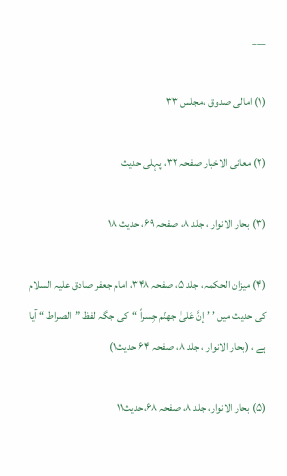___

(۱) امالی صدوق ،مجلس ۳۳

(۲) معانی الاخبار صفحہ ۳۲، پہلی حدیث

(۳) بحار الانوار ، جلد ۸، صفحہ ۶۹، حدیث ۱۸

(۴) میزان الحکمہ، جلد ۵، صفحہ ۳۴۸، امام جعفر صادق علیہ السلام کی حدیث میں ’ ’إنَّ عَلیٰ جهنّم جِسراً “کی جگہ لفظ ”الصراط “ آیا ہے ، (بحار الانوار ، جلد ۸، صفحہ ۶۴ حدیث۱)

(۵) بحار الانوار، جلد ۸، صفحہ ۶۸،حدیث۱۱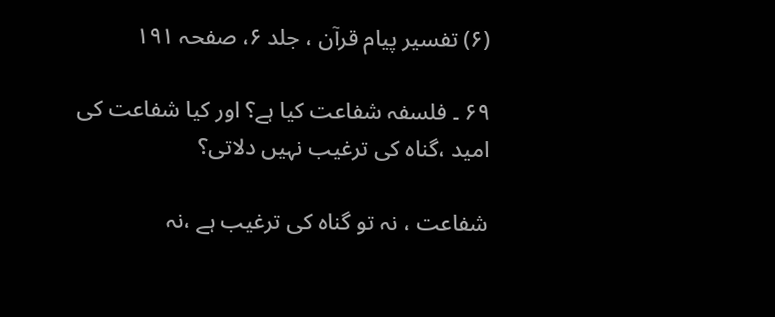(۶) تفسیر پیام قرآن ، جلد ۶، صفحہ ۱۹۱

۶۹ ۔ فلسفہ شفاعت کیا ہے؟ اور کیا شفاعت کی امید ،گناہ کی ترغیب نہیں دلاتی؟

شفاعت ، نہ تو گناہ کی ترغیب ہے ،نہ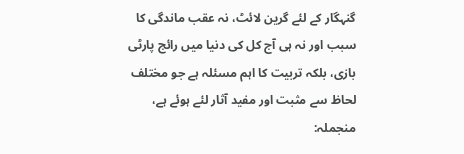گنہگار کے لئے گرین لائٹ، نہ عقب ماندگی کا سبب اور نہ ہی آج کل کی دنیا میں رائج پارٹی بازی، بلکہ تربیت کا اہم مسئلہ ہے جو مختلف لحاظ سے مثبت اور مفید آثار لئے ہوئے ہے، منجملہ: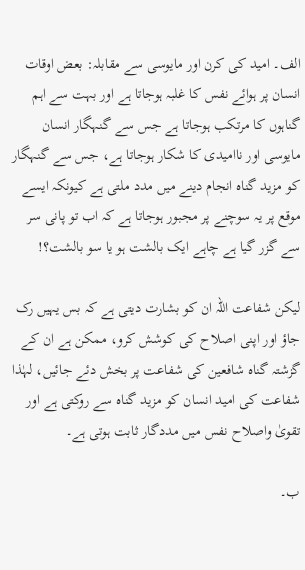الف۔ امید کی کرن اور مایوسی سے مقابلہ: بعض اوقات انسان پر ہوائے نفس کا غلبہ ہوجاتا ہے اور بہت سے اہم گناہوں کا مرتکب ہوجاتا ہے جس سے گنہگار انسان مایوسی اور ناامیدی کا شکار ہوجاتا ہے، جس سے گنہگار کو مزید گناہ انجام دینے میں مدد ملتی ہے کیونکہ ایسے موقع پر یہ سوچنے پر مجبور ہوجاتا ہے کہ اب تو پانی سر سے گزر گیا ہے چاہے ایک بالشت ہو یا سو بالشت؟!

لیکن شفاعت اللہ ان کو بشارت دیتی ہے کہ بس یہیں رک جاؤ اور اپنی اصلاح کی کوشش کرو، ممکن ہے ان کے گزشتہ گناہ شافعین کی شفاعت پر بخش دئے جائیں، لہٰذا شفاعت کی امید انسان کو مزید گناہ سے روکتی ہے اور تقویٰ واصلاح نفس میں مددگار ثابت ہوتی ہے۔

ب۔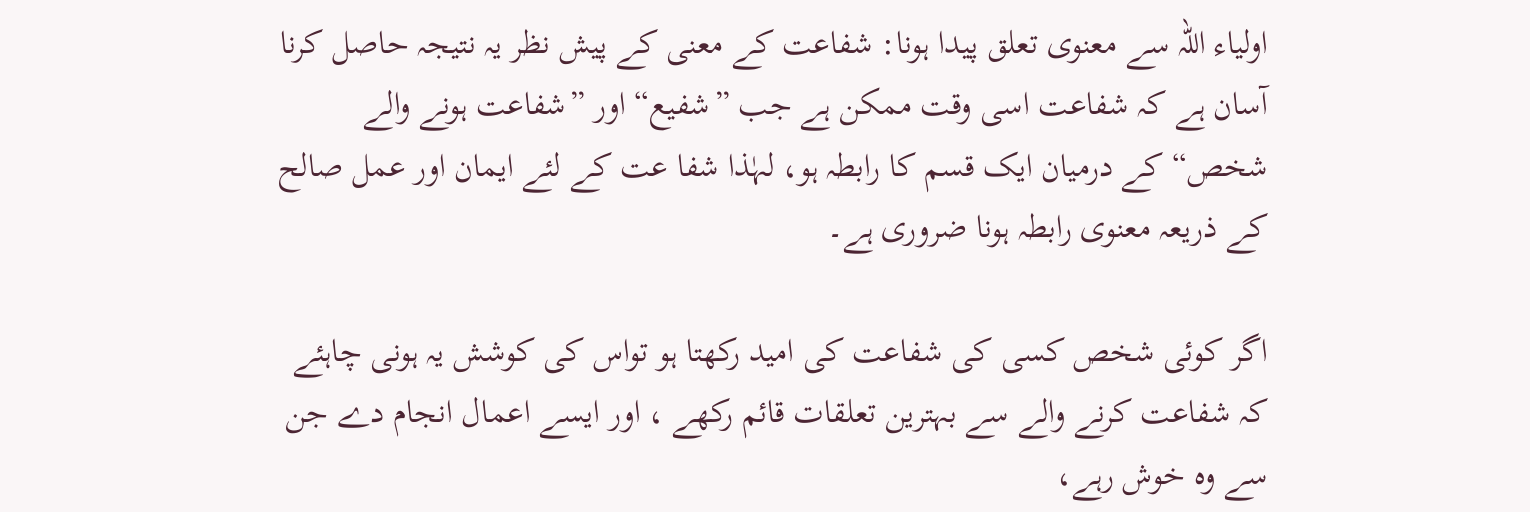اولیاء اللہ سے معنوی تعلق پیدا ہونا: شفاعت کے معنی کے پیش نظر یہ نتیجہ حاصل کرنا آسان ہے کہ شفاعت اسی وقت ممکن ہے جب ”شفیع“ اور ”شفاعت ہونے والے شخص“ کے درمیان ایک قسم کا رابطہ ہو، لہٰذا شفا عت کے لئے ایمان اور عمل صالح کے ذریعہ معنوی رابطہ ہونا ضروری ہے۔

اگر کوئی شخص کسی کی شفاعت کی امید رکھتا ہو تواس کی کوشش یہ ہونی چاہئے کہ شفاعت کرنے والے سے بہترین تعلقات قائم رکھے ، اور ایسے اعمال انجام دے جن سے وہ خوش رہے،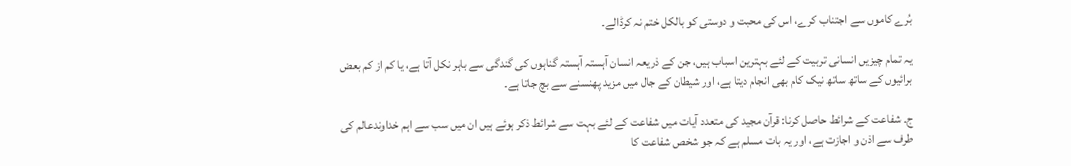بُرے کاموں سے اجتناب کرے، اس کی محبت و دوستی کو بالکل ختم نہ کرڈالے۔

یہ تمام چیزیں انسانی تربیت کے لئے بہترین اسباب ہیں، جن کے ذریعہ انسان آہستہ آہستہ گناہوں کی گندگی سے باہر نکل آتا ہے، یا کم از کم بعض برائیوں کے ساتھ ساتھ نیک کام بھی انجام دیتا ہے، اور شیطان کے جال میں مزید پھنسنے سے بچ جاتا ہے۔

ج۔ شفاعت کے شرائط حاصل کرنا: قرآن مجید کی متعدد آیات میں شفاعت کے لئے بہت سے شرائط ذکر ہوئے ہیں ان میں سب سے اہم خداوندعالم کی طرف سے اذن و اجازت ہے، اور یہ بات مسلم ہے کہ جو شخص شفاعت کا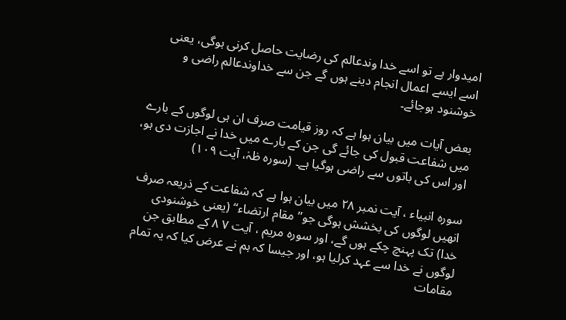امیدوار ہے تو اسے خدا وندعالم کی رضایت حاصل کرنی ہوگی، یعنی اسے ایسے اعمال انجام دینے ہوں گے جن سے خداوندعالم راضی و خوشنود ہوجائے۔

بعض آیات میں بیان ہوا ہے کہ روز قیامت صرف ان ہی لوگوں کے بارے میں شفاعت قبول کی جائے گی جن کے بارے میں خدا نے اجازت دی ہو، اور اس کی باتوں سے راضی ہوگیا ہے۔ (سورہ طٰہٰ، آیت ۱۰۹)

سورہ انبیاء ، آیت نمبر ۲۸ میں بیان ہوا ہے کہ شفاعت کے ذریعہ صرف انھیں لوگوں کی بخشش ہوگی جو”مقام ارتضاء“ (یعنی خوشنودی خدا) تک پہنچ چکے ہوں گے، اور سورہ مریم ، آیت ۷ ۸ کے مطابق جن لوگوں نے خدا سے عہد کرلیا ہو، اور جیسا کہ ہم نے عرض کیا کہ یہ تمام مقامات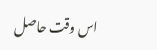اس وقت حاصل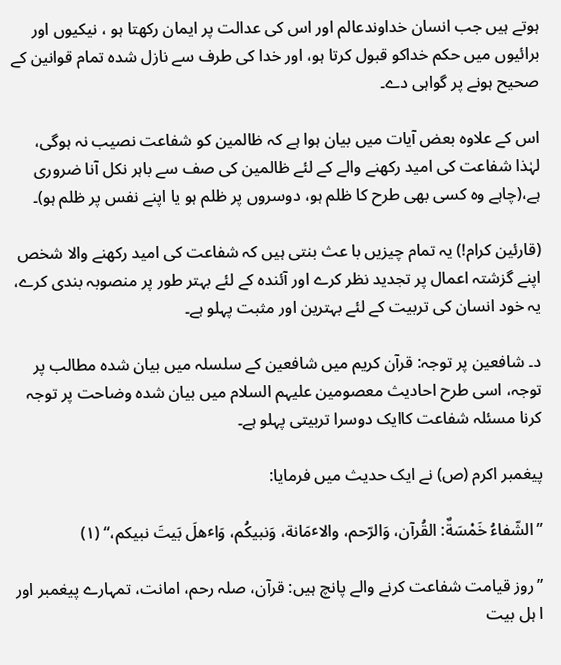ہوتے ہیں جب انسان خداوندعالم اور اس کی عدالت پر ایمان رکھتا ہو ، نیکیوں اور برائیوں میں حکم خداکو قبول کرتا ہو، اور خدا کی طرف سے نازل شدہ تمام قوانین کے صحیح ہونے پر گواہی دے۔

اس کے علاوہ بعض آیات میں بیان ہوا ہے کہ ظالمین کو شفاعت نصیب نہ ہوگی، لہٰذا شفاعت کی امید رکھنے والے کے لئے ظالمین کی صف سے باہر نکل آنا ضروری ہے،(چاہے وہ کسی بھی طرح کا ظلم ہو، دوسروں پر ظلم ہو یا اپنے نفس پر ظلم ہو)۔

(قارئین کرام!) یہ تمام چیزیں با عث بنتی ہیں کہ شفاعت کی امید رکھنے والا شخص اپنے گزشتہ اعمال پر تجدید نظر کرے اور آئندہ کے لئے بہتر طور پر منصوبہ بندی کرے، یہ خود انسان کی تربیت کے لئے بہترین اور مثبت پہلو ہے۔

د۔ شافعین پر توجہ: قرآن کریم میں شافعین کے سلسلہ میں بیان شدہ مطالب پر توجہ، اسی طرح احادیث معصومین علیہم السلام میں بیان شدہ وضاحت پر توجہ کرنا مسئلہ شفاعت کاایک دوسرا تربیتی پہلو ہے۔

پیغمبر اکرم (ص) نے ایک حدیث میں فرمایا:

”الشّفاءُ خَمْسَةٌ: القُرآن، وَالرّحم، والاٴمَانة، وَنبیکُم، وَاٴهلَ بَیتَ نبیکم،“ (۱)

”روز قیامت شفاعت کرنے والے پانچ ہیں: قرآن، صلہ رحم، امانت، تمہارے پیغمبر اور ا ہل بیت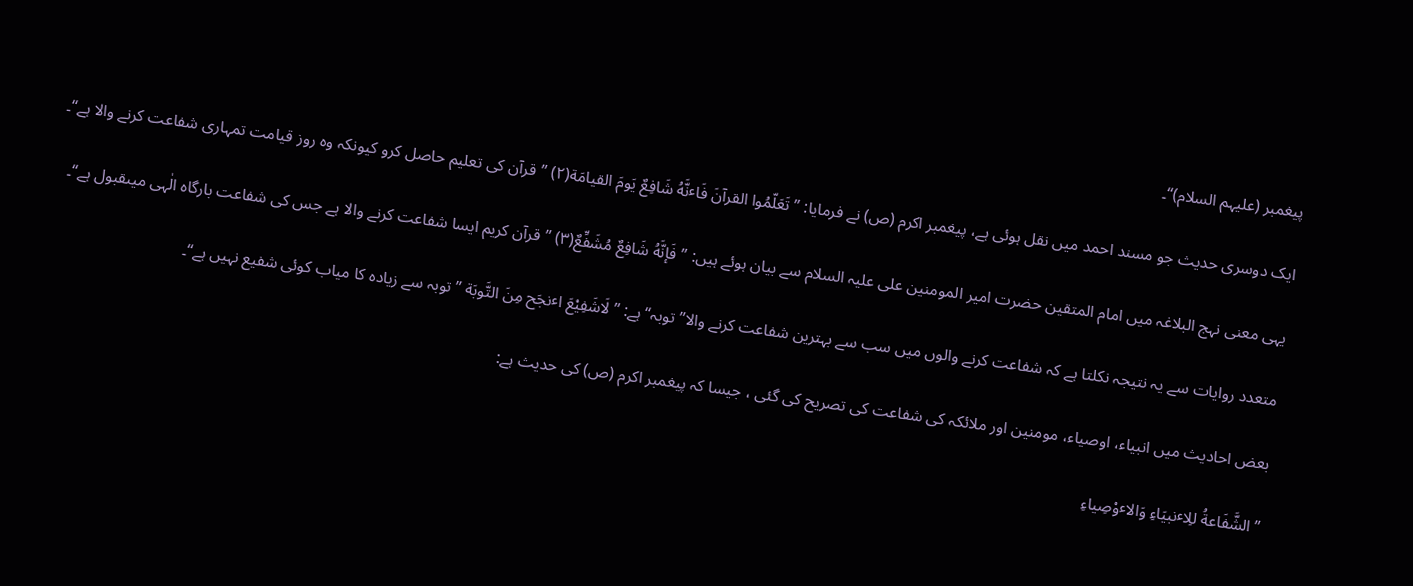پیغمبر (علیہم السلام)“۔

ایک دوسری حدیث جو مسند احمد میں نقل ہوئی ہے، پیغمبر اکرم (ص) نے فرمایا: ”تَعَلّمُوا القرآنَ فَاٴنَّهُ شَافِعٌ یَومَ القیامَة(۲) ”قرآن کی تعلیم حاصل کرو کیونکہ وہ روز قیامت تمہاری شفاعت کرنے والا ہے“۔

یہی معنی نہج البلاغہ میں امام المتقین حضرت امیر المومنین علی علیہ السلام سے بیان ہوئے ہیں: ”فَإنَّهُ شَافِعٌ مُشَفِّعٌ(۳) ”قرآن کریم ایسا شفاعت کرنے والا ہے جس کی شفاعت بارگاہ الٰہی میںقبول ہے“۔

متعدد روایات سے یہ نتیجہ نکلتا ہے کہ شفاعت کرنے والوں میں سب سے بہترین شفاعت کرنے والا”توبہ“ ہے: ”لَاشَفِیْعَ اٴنجَح مِنَ التَّوبَة ”توبہ سے زیادہ کا میاب کوئی شفیع نہیں ہے“۔

بعض احادیث میں انبیاء، اوصیاء، مومنین اور ملائکہ کی شفاعت کی تصریح کی گئی ، جیسا کہ پیغمبر اکرم (ص) کی حدیث ہے:

”الشَّفَاعةُ للِاٴنبیَاءِ وَالاٴوْصِیاءِ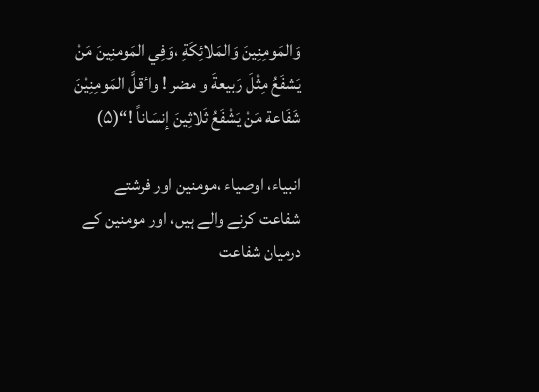وَالمَومِنِینَ وَالمَلائِکَةِ ،وَفِي المَومنِینَ مَنْ یَشفَعُ مِثْلَ رَبیعةَ و مضر ! واٴقلَّ المَومِنِیْنَ شَفَاعة مَنْ یَشْفَعُ ثَلاثِینَ إنسَاناً !“(۵)

انبیاء، اوصیاء ،مومنین اور فرشتے شفاعت کرنے والے ہیں، اور مومنین کے درمیان شفاعت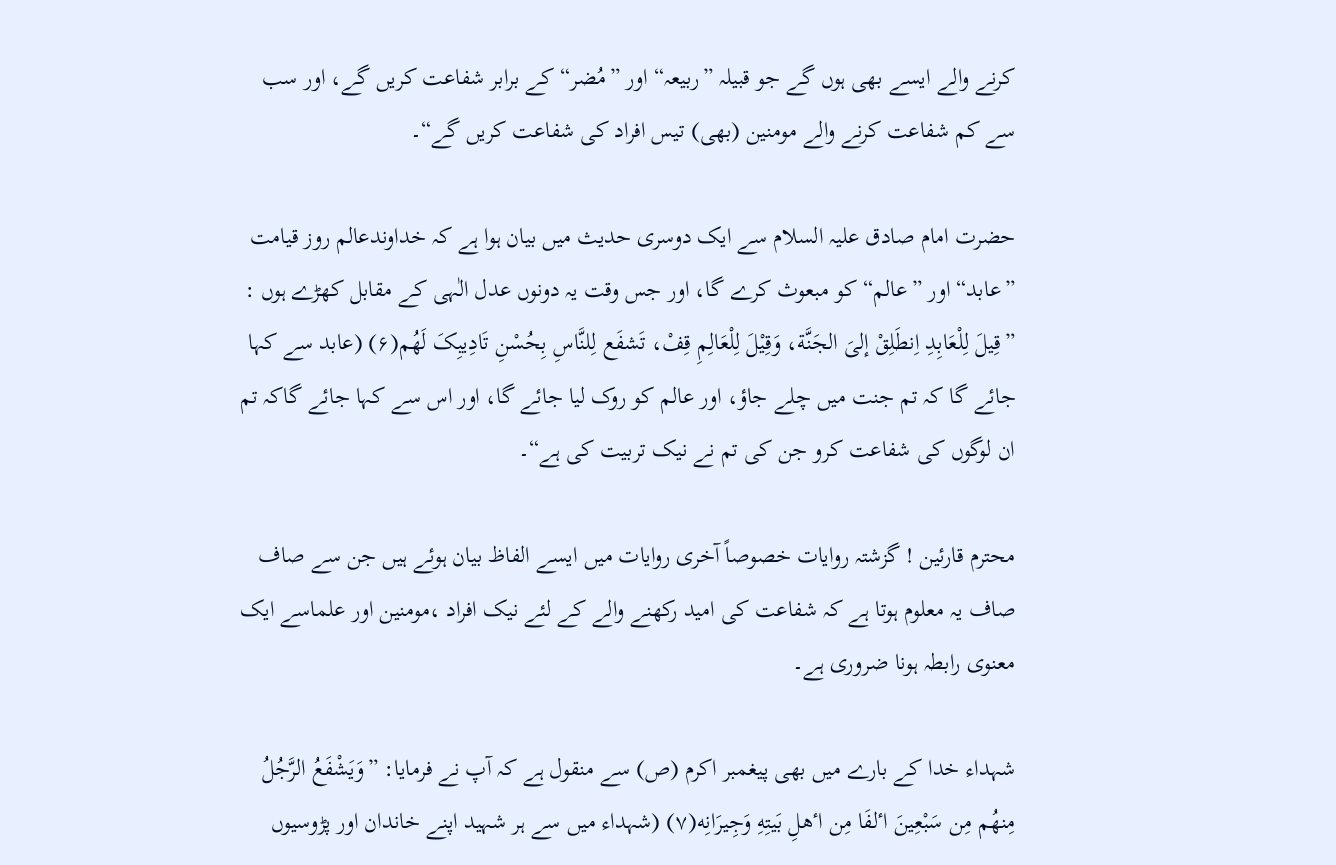کرنے والے ایسے بھی ہوں گے جو قبیلہ ”ربیعہ“ اور ”مُضر“ کے برابر شفاعت کریں گے، اور سب سے کم شفاعت کرنے والے مومنین (بھی) تیس افراد کی شفاعت کریں گے“۔

حضرت امام صادق علیہ السلام سے ایک دوسری حدیث میں بیان ہوا ہے کہ خداوندعالم روز قیامت ”عابد“ اور ”عالم“ کو مبعوث کرے گا، اور جس وقت یہ دونوں عدل الٰہی کے مقابل کھڑے ہوں : ”قِیلَ لِلْعَابِدِ اِنطَلِقْ إلیَ الجَنَّة، وَقِیْلَ لِلْعَالِمِ قِفْ، تَشفَع لِلنَّاسِ بِحُسْنِ تَادِیبِکَ لَهُم(۶) (عابد سے کہا جائے گا کہ تم جنت میں چلے جاؤ، اور عالم کو روک لیا جائے گا، اور اس سے کہا جائے گاکہ تم ان لوگوں کی شفاعت کرو جن کی تم نے نیک تربیت کی ہے“۔

محترم قارئین ! گزشتہ روایات خصوصاً آخری روایات میں ایسے الفاظ بیان ہوئے ہیں جن سے صاف صاف یہ معلوم ہوتا ہے کہ شفاعت کی امید رکھنے والے کے لئے نیک افراد ،مومنین اور علماسے ایک معنوی رابطہ ہونا ضروری ہے۔

شہداء خدا کے بارے میں بھی پیغمبر اکرم (ص) سے منقول ہے کہ آپ نے فرمایا: ”وَیَشْفَعُ الرَّجُلُ مِنهُم مِن سَبْعِینَ اٴلفَا مِن اٴهلِ بَیتِهِ وَجِیرَانِه(۷) (شہداء میں سے ہر شہید اپنے خاندان اور پڑوسیوں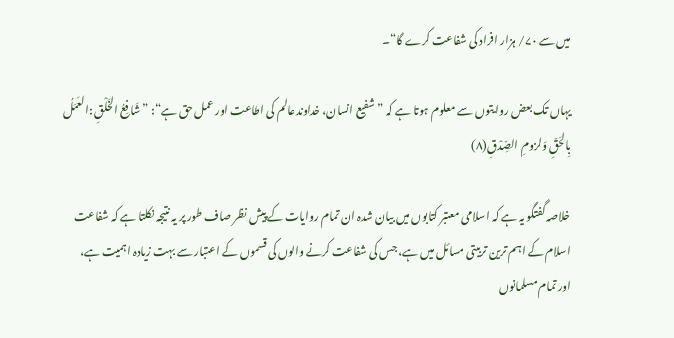میں سے ۷۰/ ہزار افراد کی شفاعت کرے گا“۔

یہاں تک بعض روایتوں سے معلوم ہوتا ہے کہ ”شفیع انسان، خداوندعالم کی اطاعت اور عمل حق ہے“: ”شَافِعُ الخَلْقِ :العَمَلُ بِالحَقِّ وَلزومِ الصِّدْقِ(۸)

خلاصہ گفتگو یہ ہے کہ اسلامی معتبر کتابوں میں بیان شدہ ان تمام روایات کے پیش نظر صاف طور پر یہ نتیجہ نکلتا ہے کہ شفاعت اسلام کے اہم ترین تربیتی مسائل میں ہے، جس کی شفاعت کرنے والوں کی قسموں کے اعتبار سے بہت زیادہ اہمیت ہے، اور تمام مسلمانوں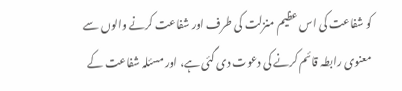کو شفاعت کی اس عظیم منزلت کی طرف اور شفاعت کرنے والوں سے معنوی رابطہ قائم کرنے کی دعوت دی گئی ہے، اور مسئلہ شفاعت کے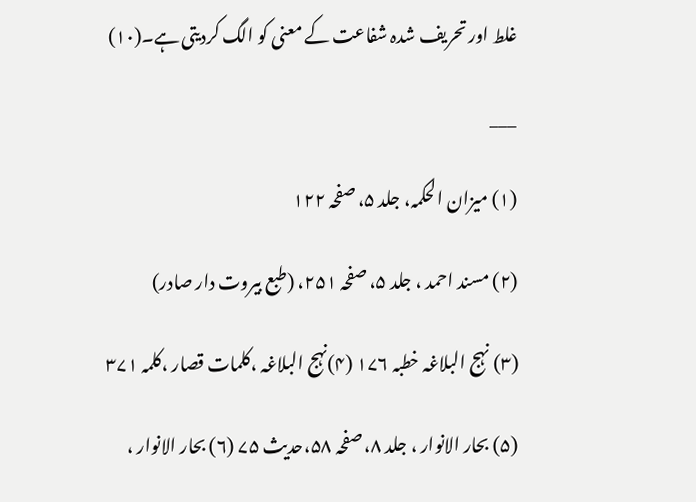غلط اور تحریف شدہ شفاعت کے معنی کو الگ کردیتی ہے۔(۱۰)

___

(۱) میزان الحکمہ، جلد ۵، صفحہ ۱۲۲

(۲) مسند احمد ، جلد ۵، صفحہ ۲۵۱، (طبع بیروت دار صادر)

(۳) نہج البلاغہ خطبہ ۱۷۶ (۴)نہج البلاغہ ،کلمات قصار ،کلمہ ۳۷۱

(۵) بحار الانوار ، جلد ۸، صفحہ ۵۸،حدیث ۷۵ (۶) بحار الانوار ،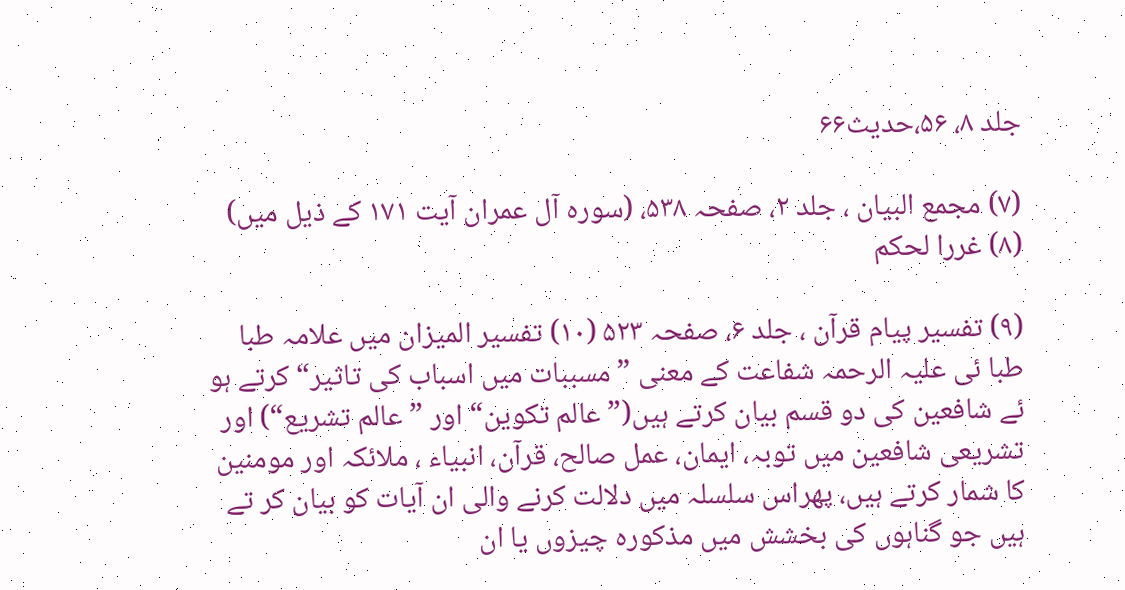جلد ۸، ۵۶،حدیث۶۶

(۷) مجمع البیان ، جلد ۲، صفحہ ۵۳۸، (سورہ آل عمران آیت ۱۷۱ کے ذیل میں) (۸) غررا لحکم

(۹) تفسیر پیام قرآن ، جلد ۶، صفحہ ۵۲۳ (۱۰) تفسیر المیزان میں علامہ طبا طبا ئی علیہ الرحمہ شفاعت کے معنی ”مسببات میں اسباب کی تاثیر“ کرتے ہو ئے شافعین کی دو قسم بیان کرتے ہیں(”عالم تکوین“ اور ”عالم تشریع“) اور تشریعی شافعین میں توبہ، ایمان، عمل صالح، قرآن، انبیاء ، ملائکہ اور مومنین کا شمار کرتے ہیں، پھراس سلسلہ میں دلالت کرنے والی ان آیات کو بیان کر تے ہیں جو گناہوں کی بخشش میں مذکورہ چیزوں یا ان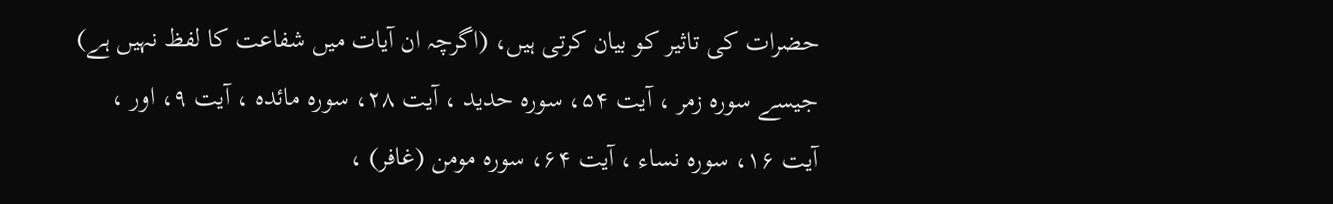حضرات کی تاثیر کو بیان کرتی ہیں، (اگرچہ ان آیات میں شفاعت کا لفظ نہیں ہے) جیسے سورہ زمر ، آیت ۵۴، سورہ حدید ، آیت ۲۸، سورہ مائدہ ، آیت ۹، اور ، آیت ۱۶، سورہ نساء ، آیت ۶۴، سورہ مومن (غافر) ،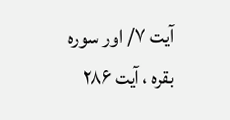آیت ۷/ اور سورہ بقرہ ، آیت ۲۸۶